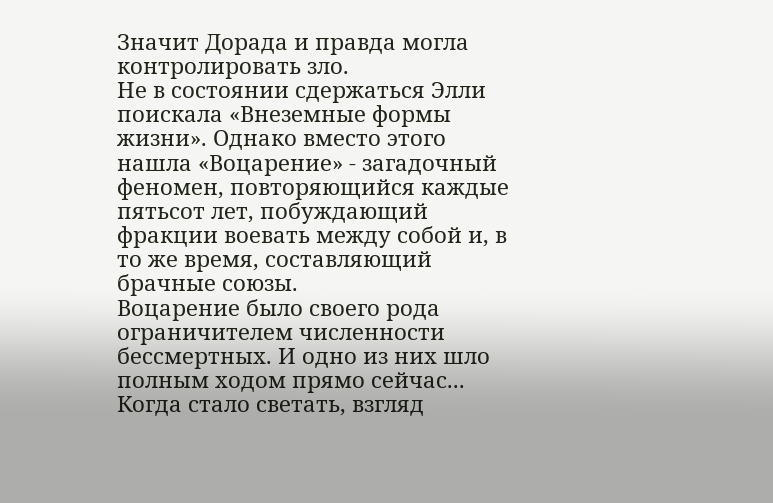Значит Дорада и правда могла контролировать зло.
Не в состоянии сдержаться Элли поискала «Внеземные формы жизни». Однако вместо этого нашла «Воцарение» - загадочный феномен, повторяющийся каждые пятьсот лет, побуждающий фракции воевать между собой и, в то же время, составляющий брачные союзы.
Воцарение было своего рода ограничителем численности бессмертных. И одно из них шло полным ходом прямо сейчас...
Когда стало светать, взгляд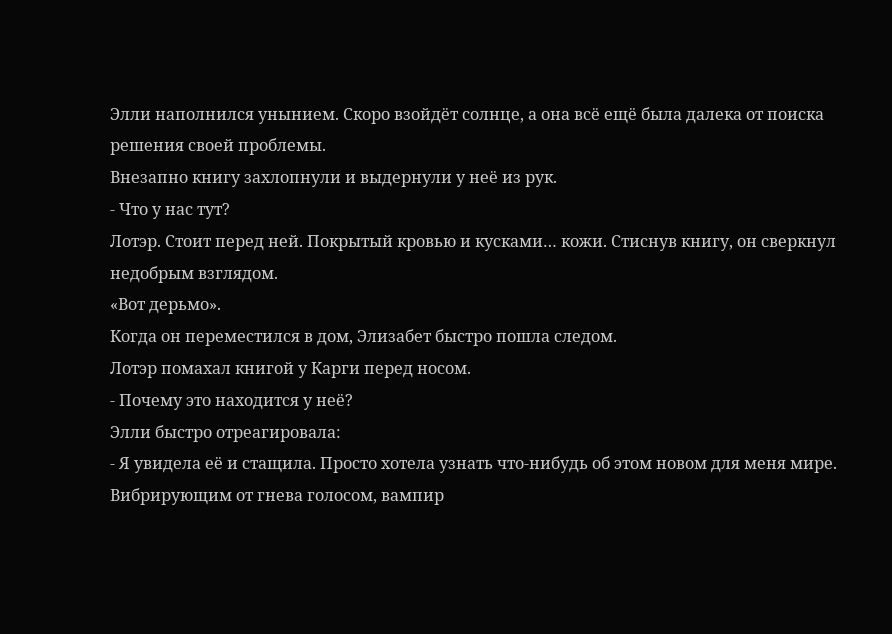Элли наполнился унынием. Скоро взойдёт солнце, а она всё ещё была далека от поиска решения своей проблемы.
Внезапно книгу захлопнули и выдернули у неё из рук.
- Что у нас тут?
Лотэр. Стоит перед ней. Покрытый кровью и кусками… кожи. Стиснув книгу, он сверкнул недобрым взглядом.
«Вот дерьмо».
Когда он переместился в дом, Элизабет быстро пошла следом.
Лотэр помахал книгой у Карги перед носом.
- Почему это находится у неё?
Элли быстро отреагировала:
- Я увидела её и стащила. Просто хотела узнать что-нибудь об этом новом для меня мире.
Вибрирующим от гнева голосом, вампир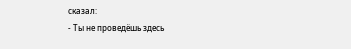сказал:
- Ты не проведёшь здесь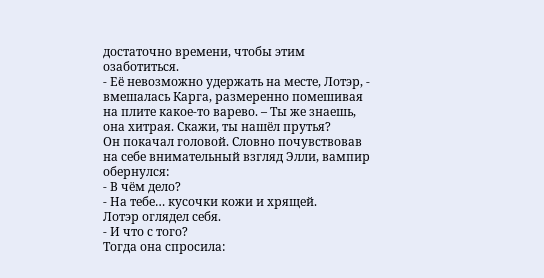достаточно времени, чтобы этим озаботиться.
- Её невозможно удержать на месте, Лотэр, - вмешалась Карга, размеренно помешивая на плите какое-то варево. – Ты же знаешь, она хитрая. Скажи, ты нашёл прутья?
Он покачал головой. Словно почувствовав на себе внимательный взгляд Элли, вампир обернулся:
- В чём дело?
- На тебе… кусочки кожи и хрящей.
Лотэр оглядел себя.
- И что с того?
Тогда она спросила: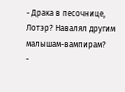- Драка в песочнице, Лотэр? Навалял другим малышам-вампирам?
-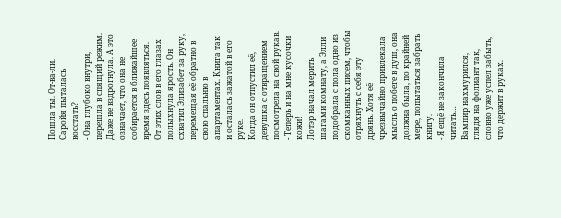Пошла ты. От-ва-ли. Саройя пыталась восстать?
- Она глубоко внутри, перешла в спящий режим. Даже не вздрогнула. А это означает, что она не собирается в ближайшее время здесь появляться.
От этих слов в его глазах полыхнула ярость. Он схватил Элизабет за руку, перемещая её обратно в свою спальню в апартаментах. Книга так и осталась зажатой в его руке.
Когда он отпустил её, девушка с отвращением посмотрела на свой рукав.
- Теперь и на мне кусочки кожи!
Лотэр начал мерить шагами комнату, а Элли подобрала с пола одно из скомканных писем, чтобы отряхнуть с себя эту дрянь. Хотя её чрезвычайно привлекала мысль о побеге в душ, она должна была, по крайней мере, попытаться забрать книгу.
- Я ещё не закончила читать…
Вампир нахмурился, глядя на фолиант так, словно уже успел забыть, что держит в руках.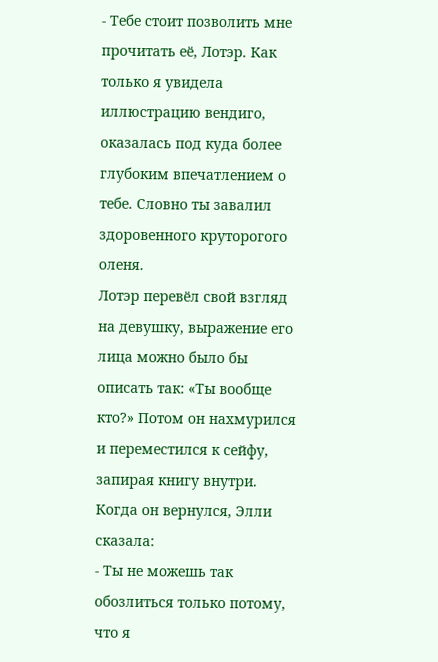- Тебе стоит позволить мне прочитать её, Лотэр. Как только я увидела иллюстрацию вендиго, оказалась под куда более глубоким впечатлением о тебе. Словно ты завалил здоровенного круторогого оленя.
Лотэр перевёл свой взгляд на девушку, выражение его лица можно было бы описать так: «Ты вообще кто?» Потом он нахмурился и переместился к сейфу, запирая книгу внутри.
Когда он вернулся, Элли сказала:
- Ты не можешь так обозлиться только потому, что я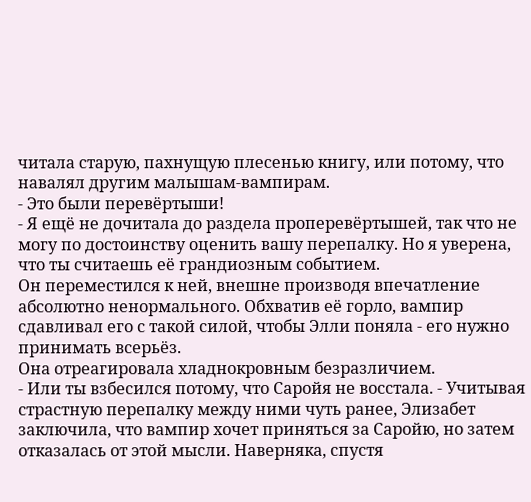читала старую, пахнущую плесенью книгу, или потому, что навалял другим малышам-вампирам.
- Это были перевёртыши!
- Я ещё не дочитала до раздела проперевёртышей, так что не могу по достоинству оценить вашу перепалку. Но я уверена, что ты считаешь её грандиозным событием.
Он переместился к ней, внешне производя впечатление абсолютно ненормального. Обхватив её горло, вампир сдавливал его с такой силой, чтобы Элли поняла - его нужно принимать всерьёз.
Она отреагировала хладнокровным безразличием.
- Или ты взбесился потому, что Саройя не восстала. - Учитывая страстную перепалку между ними чуть ранее, Элизабет заключила, что вампир хочет приняться за Саройю, но затем отказалась от этой мысли. Наверняка, спустя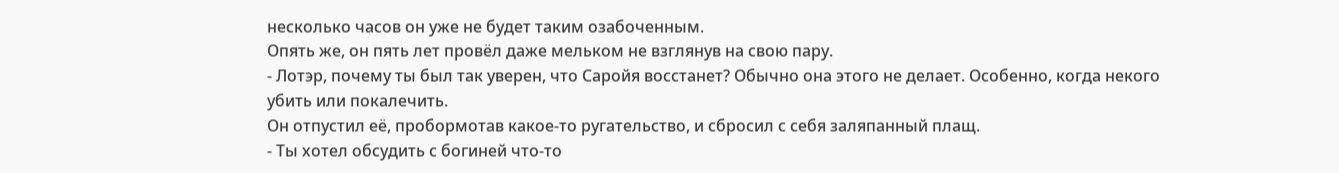несколько часов он уже не будет таким озабоченным.
Опять же, он пять лет провёл даже мельком не взглянув на свою пару.
- Лотэр, почему ты был так уверен, что Саройя восстанет? Обычно она этого не делает. Особенно, когда некого убить или покалечить.
Он отпустил её, пробормотав какое-то ругательство, и сбросил с себя заляпанный плащ.
- Ты хотел обсудить с богиней что-то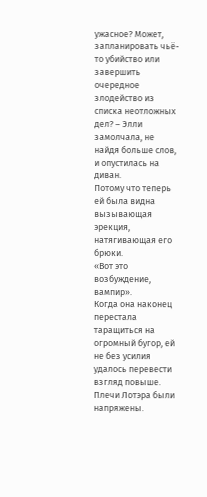ужасное? Может, запланировать чьё-то убийство или завершить очередное злодейство из списка неотложных дел? – Элли замолчала, не найдя больше слов, и опустилась на диван.
Потому что теперь ей была видна вызывающая эрекция, натягивающая его брюки.
«Вот это возбуждение, вампир».
Когда она наконец перестала таращиться на огромный бугор, ей не без усилия удалось перевести взгляд повыше. Плечи Лотэра были напряжены.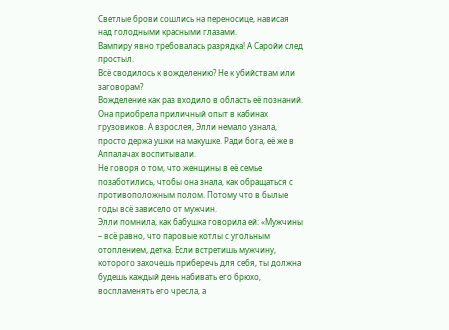Светлые брови сошлись на переносице, нависая над голодными красными глазами.
Вампиру явно требовалась разрядка! А Саройи след простыл.
Всё сводилось к вожделению? Не к убийствам или заговорам?
Вожделение как раз входило в область её познаний.
Она приобрела приличный опыт в кабинах грузовиков. А взрослея, Элли немало узнала, просто держа ушки на макушке. Ради бога, её же в Аппалачах воспитывали.
Не говоря о том, что женщины в её семье позаботились, чтобы она знала, как обращаться с противоположным полом. Потому что в былые годы всё зависело от мужчин.
Элли помнила, как бабушка говорила ей: «Мужчины – всё равно, что паровые котлы с угольным отоплением, детка. Если встретишь мужчину, которого захочешь приберечь для себя, ты должна будешь каждый день набивать его брюхо, воспламенять его чресла, а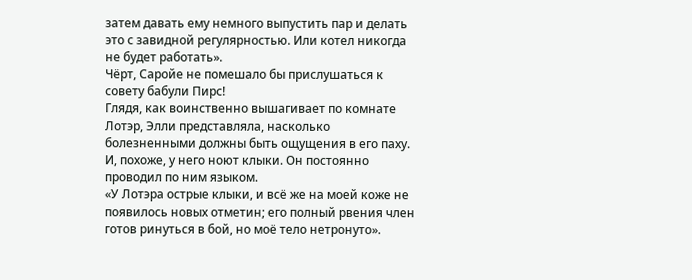затем давать ему немного выпустить пар и делать это с завидной регулярностью. Или котел никогда не будет работать».
Чёрт, Саройе не помешало бы прислушаться к совету бабули Пирс!
Глядя, как воинственно вышагивает по комнате Лотэр, Элли представляла, насколько болезненными должны быть ощущения в его паху. И, похоже, у него ноют клыки. Он постоянно проводил по ним языком.
«У Лотэра острые клыки, и всё же на моей коже не появилось новых отметин; его полный рвения член готов ринуться в бой, но моё тело нетронуто».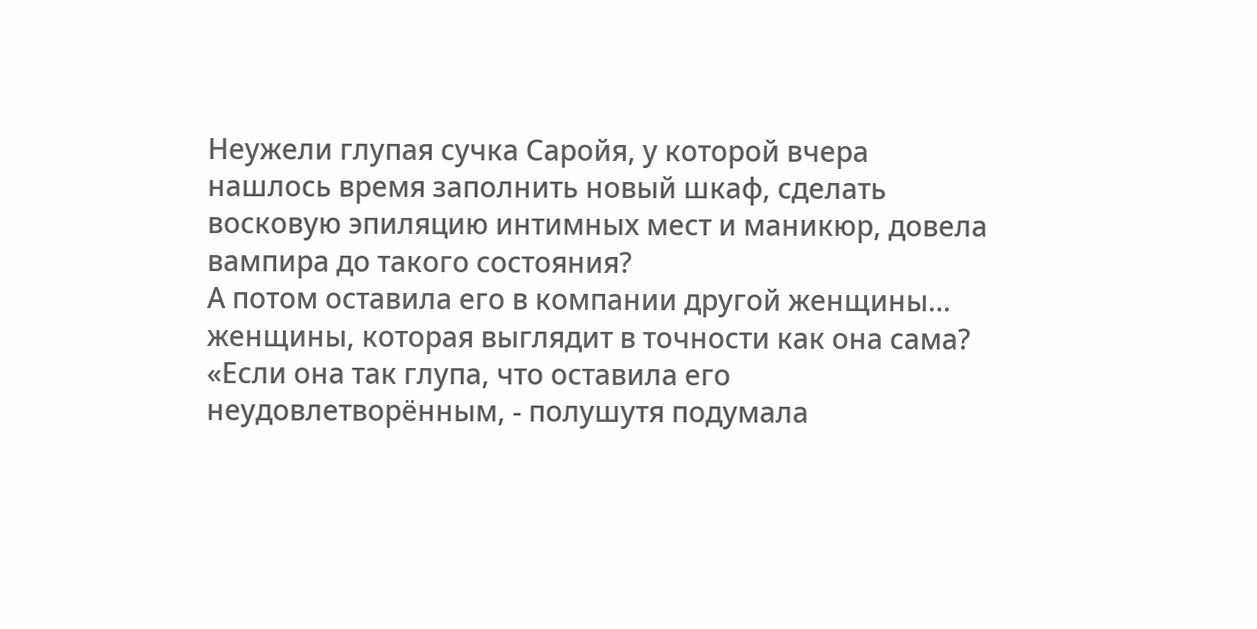Неужели глупая сучка Саройя, у которой вчера нашлось время заполнить новый шкаф, сделать восковую эпиляцию интимных мест и маникюр, довела вампира до такого состояния?
А потом оставила его в компании другой женщины… женщины, которая выглядит в точности как она сама?
«Если она так глупа, что оставила его неудовлетворённым, - полушутя подумала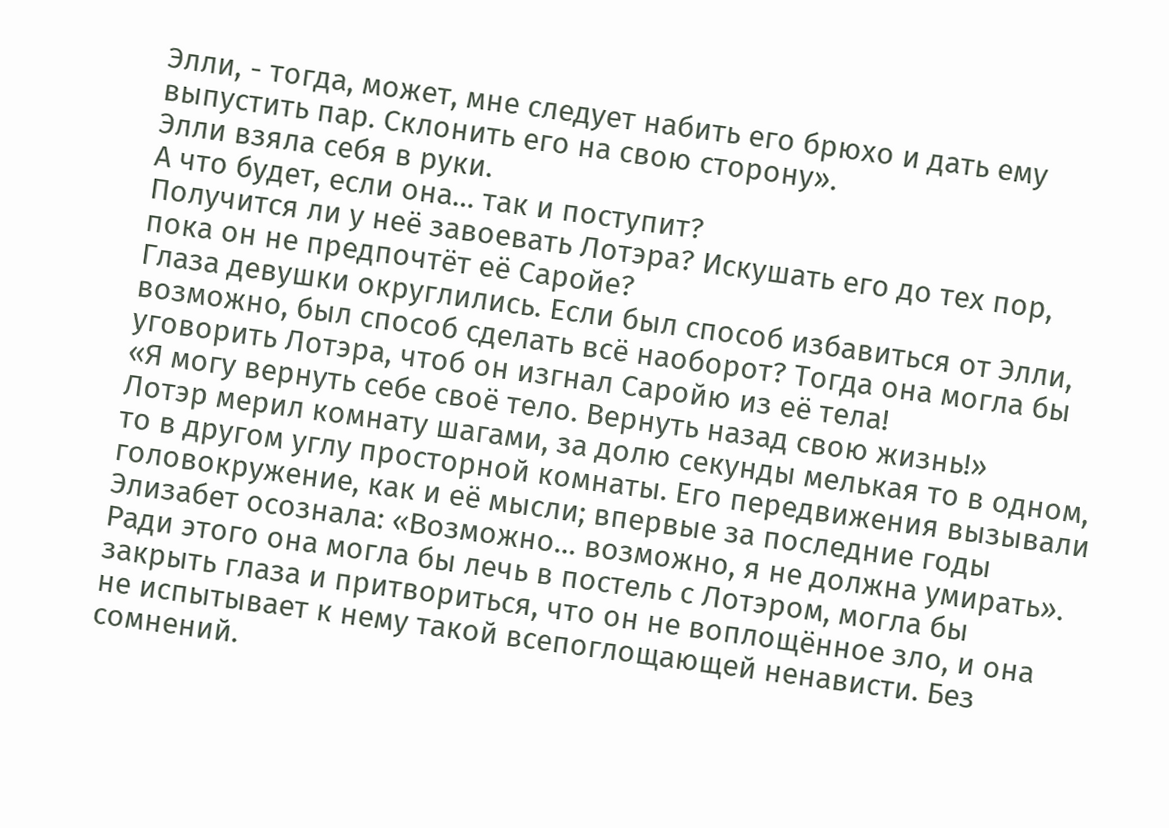Элли, - тогда, может, мне следует набить его брюхо и дать ему выпустить пар. Склонить его на свою сторону».
Элли взяла себя в руки.
А что будет, если она… так и поступит?
Получится ли у неё завоевать Лотэра? Искушать его до тех пор, пока он не предпочтёт её Саройе?
Глаза девушки округлились. Если был способ избавиться от Элли, возможно, был способ сделать всё наоборот? Тогда она могла бы уговорить Лотэра, чтоб он изгнал Саройю из её тела!
«Я могу вернуть себе своё тело. Вернуть назад свою жизнь!»
Лотэр мерил комнату шагами, за долю секунды мелькая то в одном, то в другом углу просторной комнаты. Его передвижения вызывали головокружение, как и её мысли; впервые за последние годы Элизабет осознала: «Возможно… возможно, я не должна умирать».
Ради этого она могла бы лечь в постель с Лотэром, могла бы закрыть глаза и притвориться, что он не воплощённое зло, и она не испытывает к нему такой всепоглощающей ненависти. Без сомнений.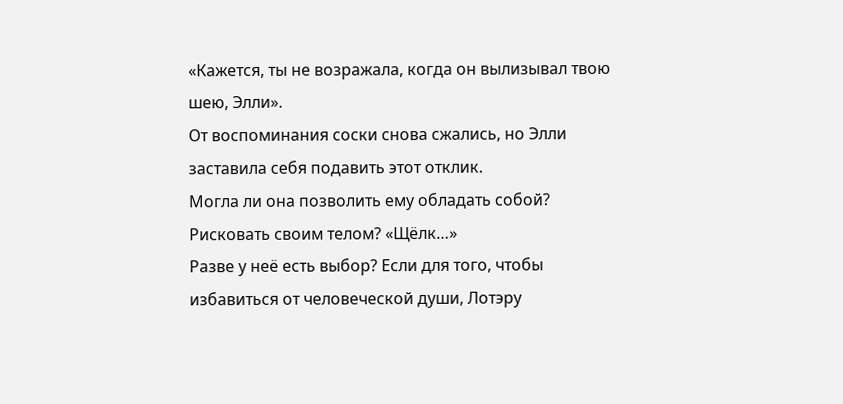«Кажется, ты не возражала, когда он вылизывал твою шею, Элли».
От воспоминания соски снова сжались, но Элли заставила себя подавить этот отклик.
Могла ли она позволить ему обладать собой? Рисковать своим телом? «Щёлк…»
Разве у неё есть выбор? Если для того, чтобы избавиться от человеческой души, Лотэру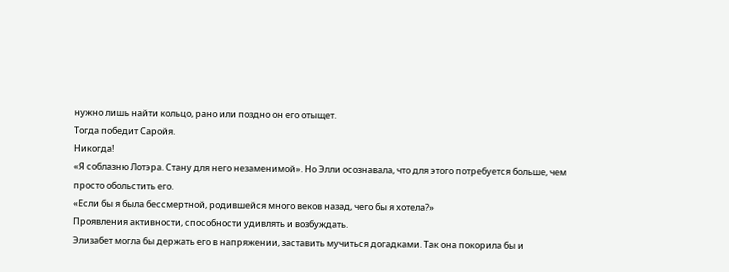нужно лишь найти кольцо, рано или поздно он его отыщет.
Тогда победит Саройя.
Никогда!
«Я соблазню Лотэра. Стану для него незаменимой». Но Элли осознавала, что для этого потребуется больше, чем просто обольстить его.
«Если бы я была бессмертной, родившейся много веков назад, чего бы я хотела?»
Проявления активности, способности удивлять и возбуждать.
Элизабет могла бы держать его в напряжении, заставить мучиться догадками. Так она покорила бы и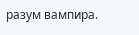разум вампира.